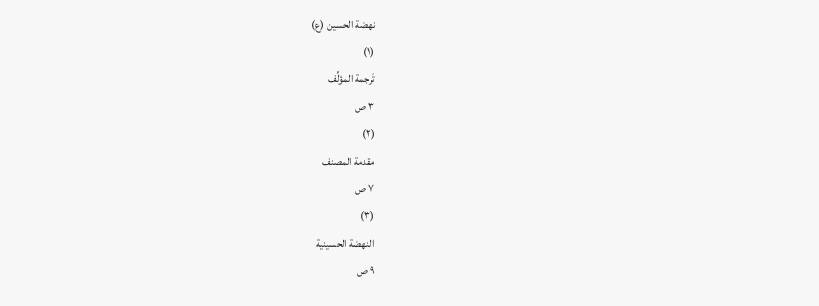نهضة الحسين (ع)
(١)
تَرجمة المؤلِّف
٣ ص
(٢)
مقدمة المصنف
٧ ص
(٣)
النهضة الحسينية
٩ ص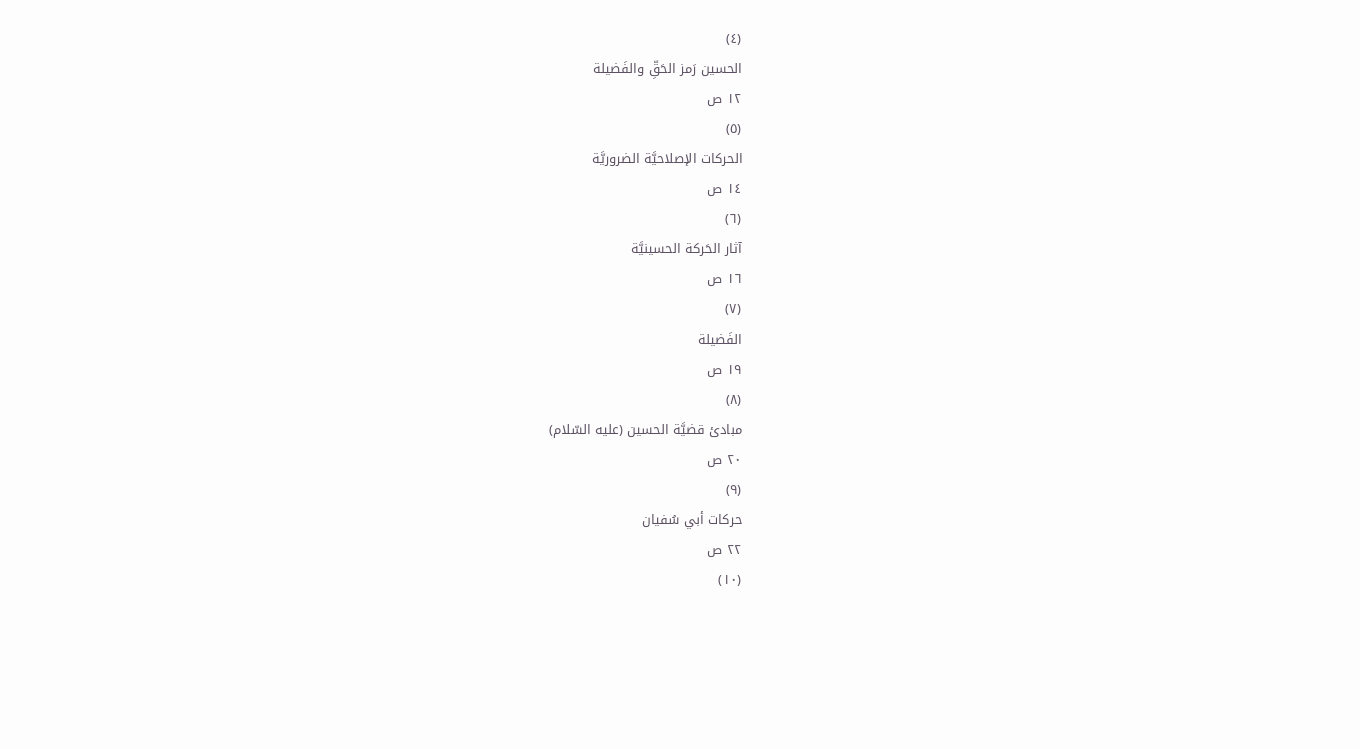(٤)
الحسين رَمز الحَقِّ والفَضيلة
١٢ ص
(٥)
الحركات الإصلاحيَّة الضروريَّة
١٤ ص
(٦)
آثار الحَركة الحسينيَّة
١٦ ص
(٧)
الفَضيلة
١٩ ص
(٨)
مبادئ قضيَّة الحسين (عليه السّلام)
٢٠ ص
(٩)
حركات أبي سُفيان
٢٢ ص
(١٠)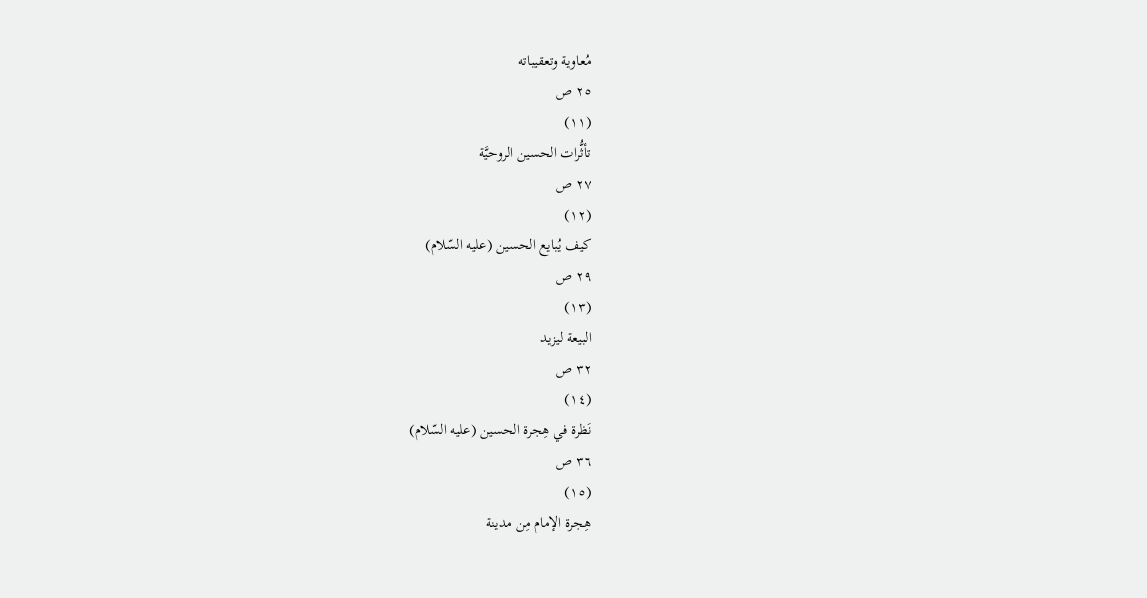مُعاوية وتعقيباته
٢٥ ص
(١١)
تأثُّرات الحسين الروحيَّة
٢٧ ص
(١٢)
كيف يُبايع الحسين (عليه السّلام)
٢٩ ص
(١٣)
البيعة ليزيد
٣٢ ص
(١٤)
نَظرة في هِجرة الحسين (عليه السّلام)
٣٦ ص
(١٥)
هِجرة الإمام مِن مدينة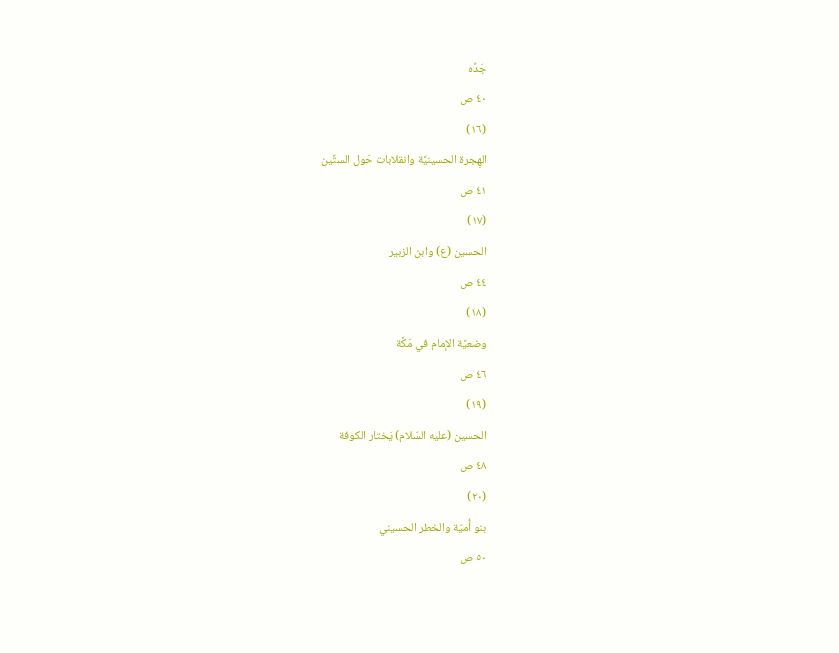جَدِّه
٤٠ ص
(١٦)
الهِجرة الحسينيَّة وانقلابات حَول الستِّين
٤١ ص
(١٧)
الحسين (ع) وابن الزبير
٤٤ ص
(١٨)
وضعيَّة الإمام في مَكَّة
٤٦ ص
(١٩)
الحسين (عليه السّلام) يَختار الكوفة
٤٨ ص
(٢٠)
بنو أُميّة والخطر الحسيني
٥٠ ص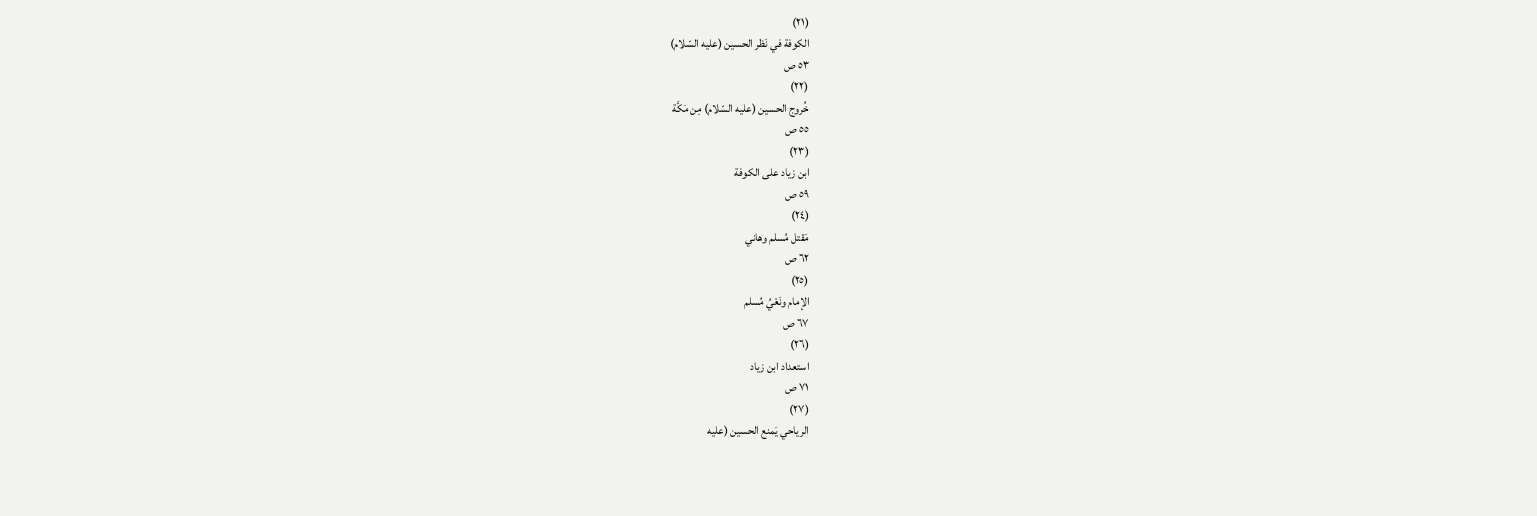(٢١)
الكوفة في نَظر الحسين (عليه السّلام)
٥٣ ص
(٢٢)
خُروج الحسين (عليه السّلام) مِن مَكَّة
٥٥ ص
(٢٣)
ابن زياد على الكوفة
٥٩ ص
(٢٤)
مَقتل مُسلم وهاني
٦٢ ص
(٢٥)
الإمام ونَعْيُ مُسلم
٦٧ ص
(٢٦)
استعداد ابن زياد
٧١ ص
(٢٧)
الرياحي يَمنع الحسين (عليه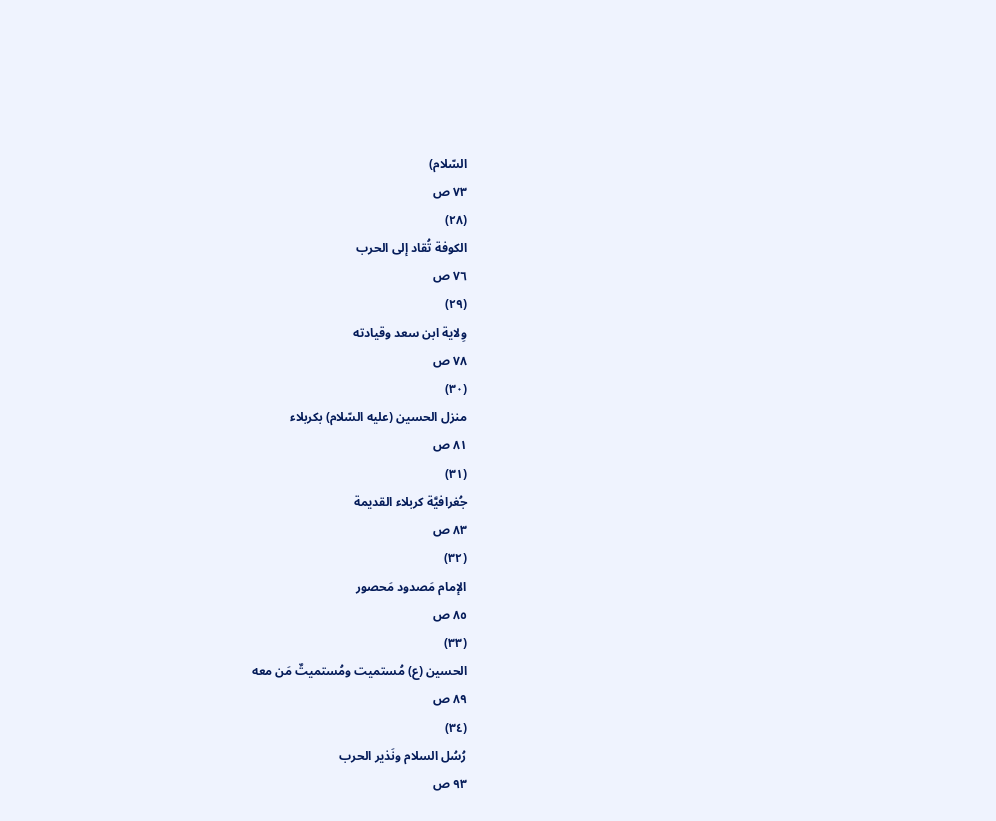السّلام)
٧٣ ص
(٢٨)
الكوفة تُقاد إلى الحرب
٧٦ ص
(٢٩)
وِلاية ابن سعد وقيادته
٧٨ ص
(٣٠)
منزل الحسين (عليه السّلام) بكربلاء
٨١ ص
(٣١)
جُغرافيَّة كربلاء القديمة
٨٣ ص
(٣٢)
الإمام مَصدود مَحصور
٨٥ ص
(٣٣)
الحسين (ع) مُستميت ومُستميتٌ مَن معه
٨٩ ص
(٣٤)
رُسُل السلام ونَذير الحرب
٩٣ ص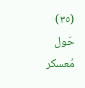(٣٥)
حَول مُعسكر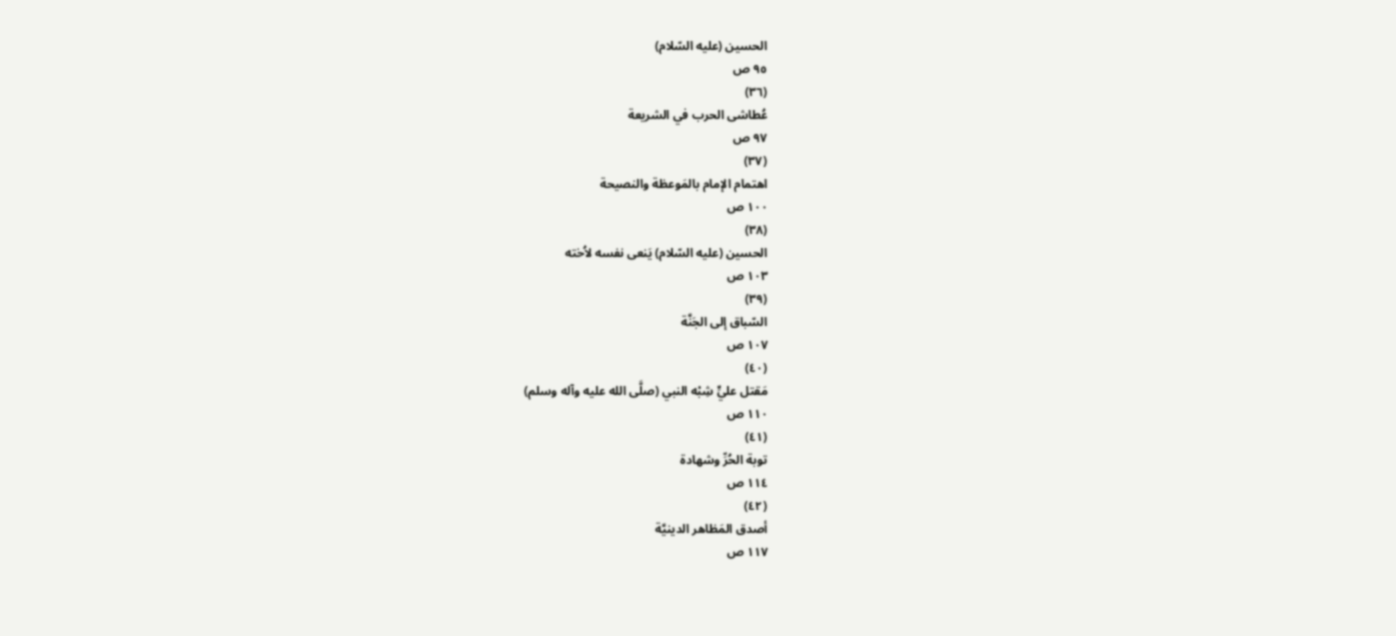الحسين (عليه السّلام)
٩٥ ص
(٣٦)
عُطاشى الحرب في الشريعة
٩٧ ص
(٣٧)
اهتمام الإمام بالمَوعظة والنصيحة
١٠٠ ص
(٣٨)
الحسين (عليه السّلام) يَنعى نفسه لاُخته
١٠٣ ص
(٣٩)
السّباق إلى الجَنَّة
١٠٧ ص
(٤٠)
مَقتل عليٍّ شِبْه النبي (صلَّى الله عليه وآله وسلم)
١١٠ ص
(٤١)
توبة الحُرِّ وشهادة
١١٤ ص
(٤٢)
أصدق المَظاهر الدينيَّة
١١٧ ص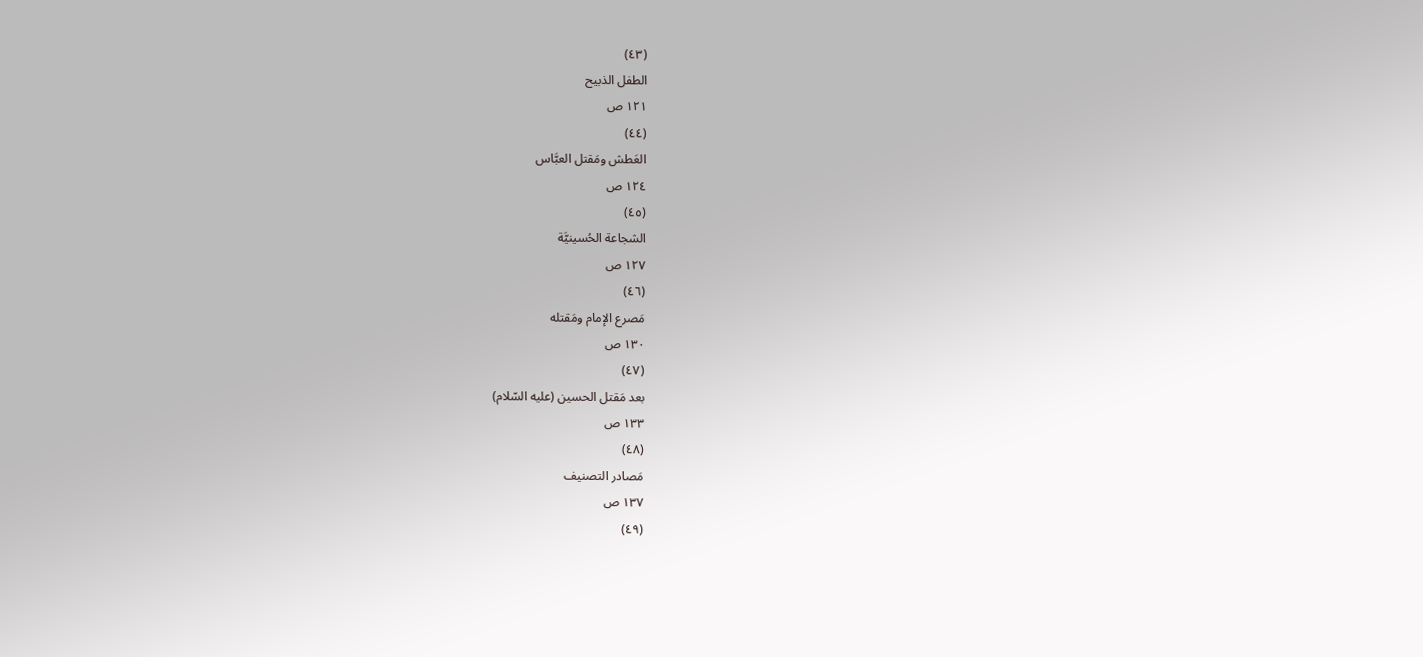(٤٣)
الطفل الذبيح
١٢١ ص
(٤٤)
العَطش ومَقتل العبَّاس
١٢٤ ص
(٤٥)
الشجاعة الحُسينيَّة
١٢٧ ص
(٤٦)
مَصرع الإمام ومَقتله
١٣٠ ص
(٤٧)
بعد مَقتل الحسين (عليه السّلام)
١٣٣ ص
(٤٨)
مَصادر التصنيف
١٣٧ ص
(٤٩)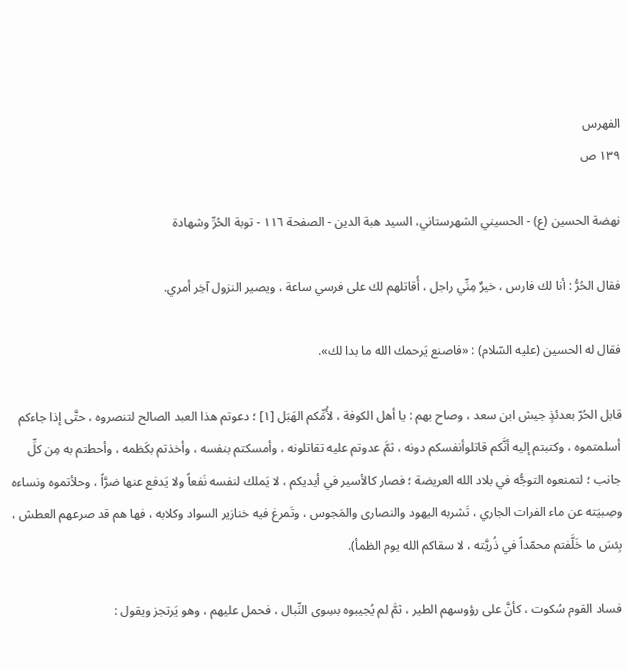الفهرس
١٣٩ ص

نهضة الحسين (ع) - الحسيني الشهرستاني، السيد هبة الدين - الصفحة ١١٦ - توبة الحُرِّ وشهادة

فقال الحُرُّ : أنا لك فارس ، خيرٌ مِنِّي راجل ، أُقاتلهم لك على فرسي ساعة ، ويصير النزول آخِر أمري.

فقال له الحسين (عليه السّلام) : «فاصنع يَرحمك الله ما بدا لك».

قابل الحُرّ بعدئذٍ جيش ابن سعد ، وصاح بهم : يا أهل الكوفة ، لأُمِّكم الهَبَل [١] ؛ دعوتم هذا العبد الصالح لتنصروه ، حتَّى إذا جاءكم أسلمتموه ، وكتبتم إليه أنَّكم قاتلوأنفسكم دونه ، ثمَّ عدوتم عليه تقاتلونه ، وأمسكتم بنفسه ، وأخذتم بكَظمه ، وأحطتم به مِن كلِّ جانب ؛ لتمنعوه التوجُّه في بلاد الله العريضة ؛ فصار كالأسير في أيديكم ، لا يَملك لنفسه نَفعاً ولا يَدفع عنها ضرَّاً ، وحلأتموه ونساءه وصِبيَته عن ماء الفرات الجاري ، تَشربه اليهود والنصارى والمَجوس ، وتَمرغ فيه خنازير السواد وكلابه ، فها هم قد صرعهم العطش ، بِئسَ ما خَلَّفتم محمّداً في ذُريَّته ، لا سقاكم الله يوم الظمأ).

فساد القوم سُكوت ، كأنَّ على رؤوسهم الطير ، ثمَّ لم يُجيبوه بسِوى النِّبال ، فحمل عليهم ، وهو يَرتجز ويقول :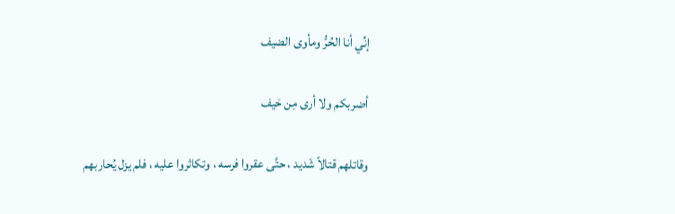إنِّي أنا الحُرُّ ومأوى الضيف

أضربكم ولا أرى مِن حَيف

وقاتلهم قتالاً شَديد ، حتَّى عقروا فرسه ، وتكاثروا عليه ، فلم يزل يُحاربهم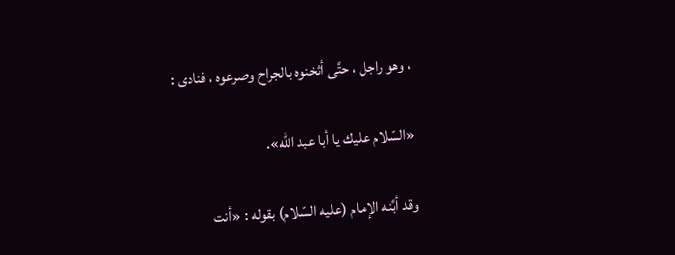، وهو راجل ، حتَّى أثخنوه بالجراح وصرعوه ، فنادى :

«السّلام عليك يا أبا عبد الله».

وقد أبَّنه الإمام (عليه السّلام) بقوله : «أنت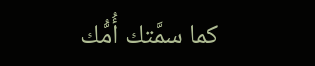كما سمَّتك أُمُّك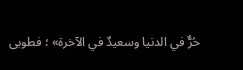حُرٌّ في الدنيا وسعيدٌ في الآخرة» ؛ فطوبى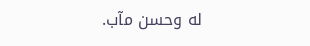له وحسن مآب.